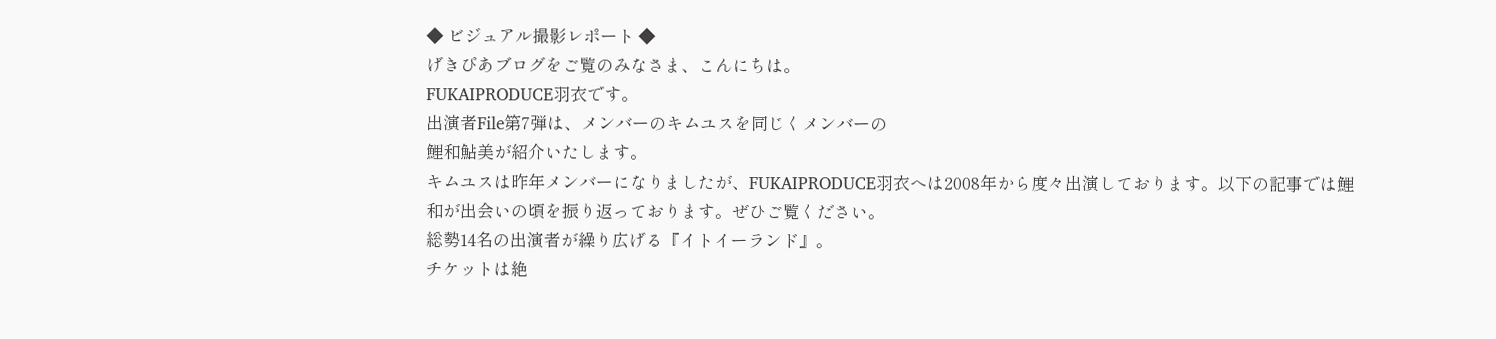◆ ビジュアル撮影レポート ◆
げきぴあブログをご覧のみなさま、こんにちは。
FUKAIPRODUCE羽衣です。
出演者File第7弾は、メンバーのキムユスを同じくメンバーの
鯉和鮎美が紹介いたします。
キムユスは昨年メンバーになりましたが、FUKAIPRODUCE羽衣へは2008年から度々出演しております。以下の記事では鯉和が出会いの頃を振り返っております。ぜひご覧ください。
総勢14名の出演者が繰り広げる『イトイーランド』。
チケットは絶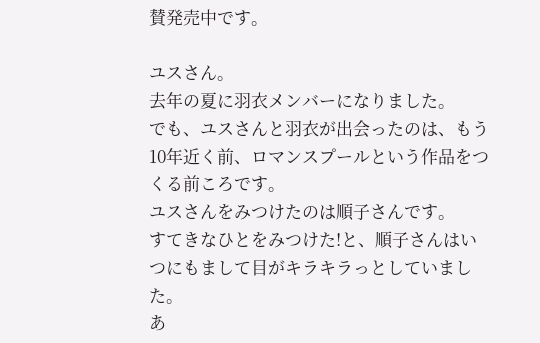賛発売中です。

ユスさん。
去年の夏に羽衣メンバーになりました。
でも、ユスさんと羽衣が出会ったのは、もう10年近く前、ロマンスプールという作品をつくる前ころです。
ユスさんをみつけたのは順子さんです。
すてきなひとをみつけた!と、順子さんはいつにもまして目がキラキラっとしていました。
あ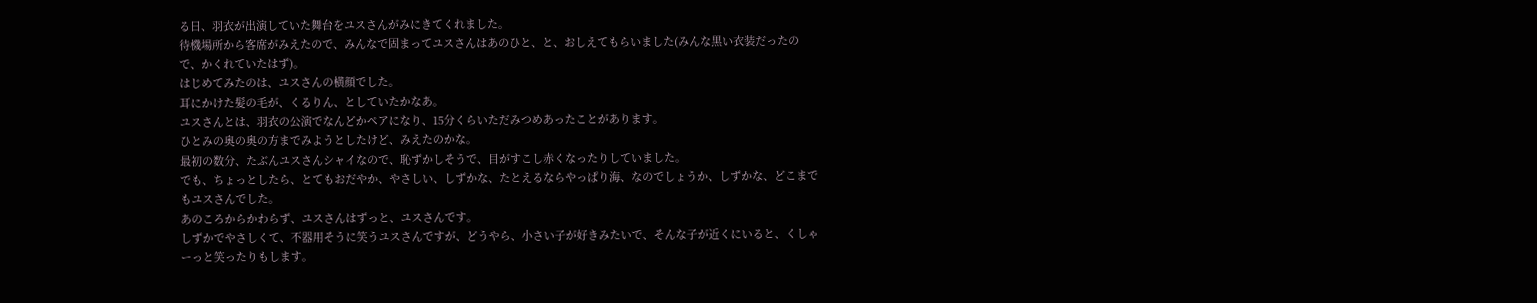る日、羽衣が出演していた舞台をユスさんがみにきてくれました。
待機場所から客席がみえたので、みんなで固まってユスさんはあのひと、と、おしえてもらいました(みんな黒い衣装だったので、かくれていたはず)。
はじめてみたのは、ユスさんの横顔でした。
耳にかけた髪の毛が、くるりん、としていたかなあ。
ユスさんとは、羽衣の公演でなんどかペアになり、15分くらいただみつめあったことがあります。
ひとみの奥の奥の方までみようとしたけど、みえたのかな。
最初の数分、たぶんユスさんシャイなので、恥ずかしそうで、目がすこし赤くなったりしていました。
でも、ちょっとしたら、とてもおだやか、やさしい、しずかな、たとえるならやっぱり海、なのでしょうか、しずかな、どこまでもユスさんでした。
あのころからかわらず、ユスさんはずっと、ユスさんです。
しずかでやさしくて、不器用そうに笑うユスさんですが、どうやら、小さい子が好きみたいで、そんな子が近くにいると、くしゃーっと笑ったりもします。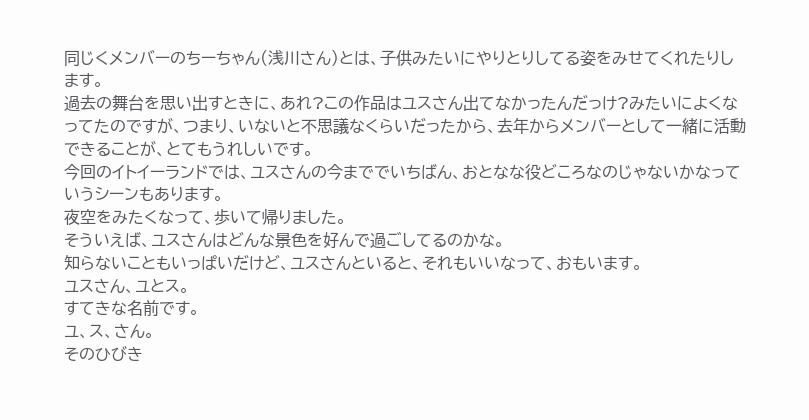同じくメンバーのちーちゃん(浅川さん)とは、子供みたいにやりとりしてる姿をみせてくれたりします。
過去の舞台を思い出すときに、あれ?この作品はユスさん出てなかったんだっけ?みたいによくなってたのですが、つまり、いないと不思議なくらいだったから、去年からメンバーとして一緒に活動できることが、とてもうれしいです。
今回のイトイーランドでは、ユスさんの今まででいちばん、おとなな役どころなのじゃないかなっていうシーンもあります。
夜空をみたくなって、歩いて帰りました。
そういえば、ユスさんはどんな景色を好んで過ごしてるのかな。
知らないこともいっぱいだけど、ユスさんといると、それもいいなって、おもいます。
ユスさん、ユとス。
すてきな名前です。
ユ、ス、さん。
そのひびき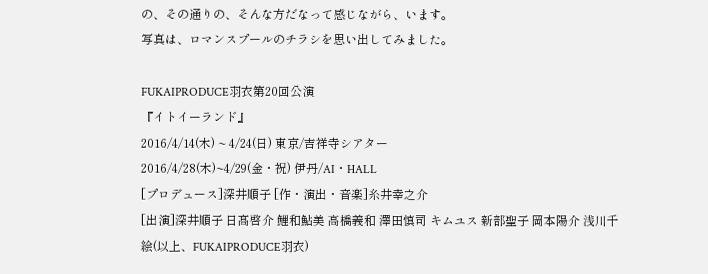の、その通りの、そんな方だなって感じながら、います。
写真は、ロマンスプールのチラシを思い出してみました。

FUKAIPRODUCE羽衣第20回公演
『イトイーランド』
2016/4/14(木) ~ 4/24(日) 東京/吉祥寺シアター
2016/4/28(木)~4/29(金・祝) 伊丹/AI・HALL
[プロデュース]深井順子 [作・演出・音楽]糸井幸之介
[出演]深井順子 日髙啓介 鯉和鮎美 高橋義和 澤田慎司 キムユス 新部聖子 岡本陽介 浅川千絵(以上、FUKAIPRODUCE羽衣)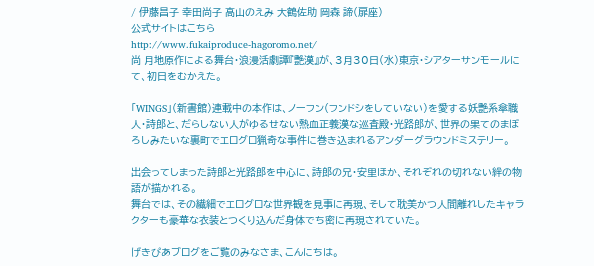/ 伊藤昌子 幸田尚子 高山のえみ 大鶴佐助 岡森 諦(扉座)
公式サイトはこちら
http://www.fukaiproduce-hagoromo.net/
尚 月地原作による舞台・浪漫活劇譚『艶漢』が、3月30日(水)東京・シアターサンモールにて、初日をむかえた。

「WINGS」(新書館)連載中の本作は、ノーフン(フンドシをしていない)を愛する妖艶系傘職人・詩郎と、だらしない人がゆるせない熱血正義漢な巡査殿・光路郎が、世界の果てのまぼろしみたいな裏町でエログロ猟奇な事件に巻き込まれるアンダーグラウンドミステリー。

出会ってしまった詩郎と光路郎を中心に、詩郎の兄・安里ほか、それぞれの切れない絆の物語が描かれる。
舞台では、その繊細でエログロな世界観を見事に再現、そして耽美かつ人間離れしたキャラクターも豪華な衣装とつくり込んだ身体でち密に再現されていた。

げきぴあブログをご覧のみなさま、こんにちは。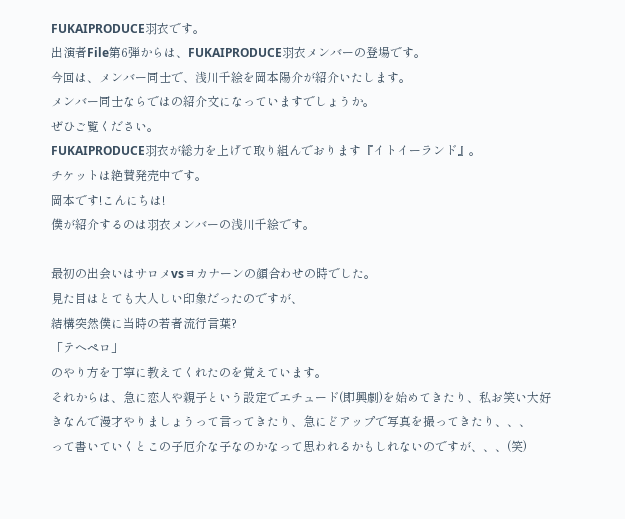FUKAIPRODUCE羽衣です。
出演者File第6弾からは、FUKAIPRODUCE羽衣メンバーの登場です。
今回は、メンバー同士で、浅川千絵を岡本陽介が紹介いたします。
メンバー同士ならではの紹介文になっていますでしょうか。
ぜひご覧ください。
FUKAIPRODUCE羽衣が総力を上げて取り組んでおります『イトイーランド』。
チケットは絶賛発売中です。
岡本です!こんにちは!
僕が紹介するのは羽衣メンバーの浅川千絵です。

最初の出会いはサロメvsヨカナーンの顔合わせの時でした。
見た目はとても大人しい印象だったのですが、
結構突然僕に当時の若者流行言葉?
「テヘペロ」
のやり方を丁寧に教えてくれたのを覚えています。
それからは、急に恋人や親子という設定でエチュード(即興劇)を始めてきたり、私お笑い大好きなんで漫才やりましょうって言ってきたり、急にどアップで写真を撮ってきたり、、、
って書いていくとこの子厄介な子なのかなって思われるかもしれないのですが、、、(笑)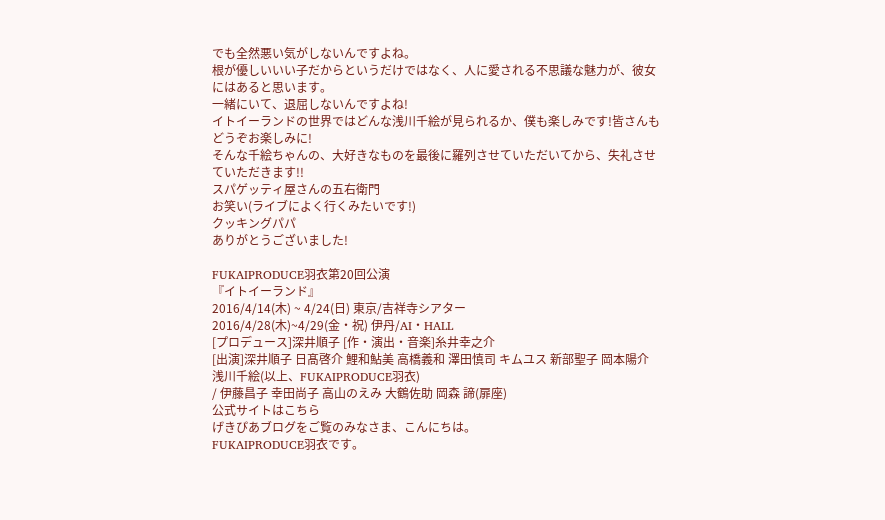でも全然悪い気がしないんですよね。
根が優しいいい子だからというだけではなく、人に愛される不思議な魅力が、彼女にはあると思います。
一緒にいて、退屈しないんですよね!
イトイーランドの世界ではどんな浅川千絵が見られるか、僕も楽しみです!皆さんもどうぞお楽しみに!
そんな千絵ちゃんの、大好きなものを最後に羅列させていただいてから、失礼させていただきます!!
スパゲッティ屋さんの五右衛門
お笑い(ライブによく行くみたいです!)
クッキングパパ
ありがとうございました!

FUKAIPRODUCE羽衣第20回公演
『イトイーランド』
2016/4/14(木) ~ 4/24(日) 東京/吉祥寺シアター
2016/4/28(木)~4/29(金・祝) 伊丹/AI・HALL
[プロデュース]深井順子 [作・演出・音楽]糸井幸之介
[出演]深井順子 日髙啓介 鯉和鮎美 高橋義和 澤田慎司 キムユス 新部聖子 岡本陽介 浅川千絵(以上、FUKAIPRODUCE羽衣)
/ 伊藤昌子 幸田尚子 高山のえみ 大鶴佐助 岡森 諦(扉座)
公式サイトはこちら
げきぴあブログをご覧のみなさま、こんにちは。
FUKAIPRODUCE羽衣です。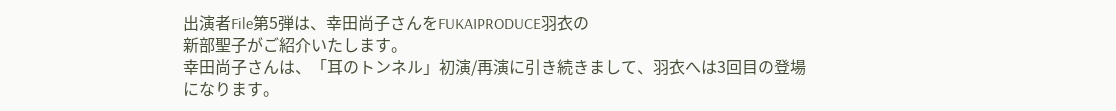出演者File第5弾は、幸田尚子さんをFUKAIPRODUCE羽衣の
新部聖子がご紹介いたします。
幸田尚子さんは、「耳のトンネル」初演/再演に引き続きまして、羽衣へは3回目の登場になります。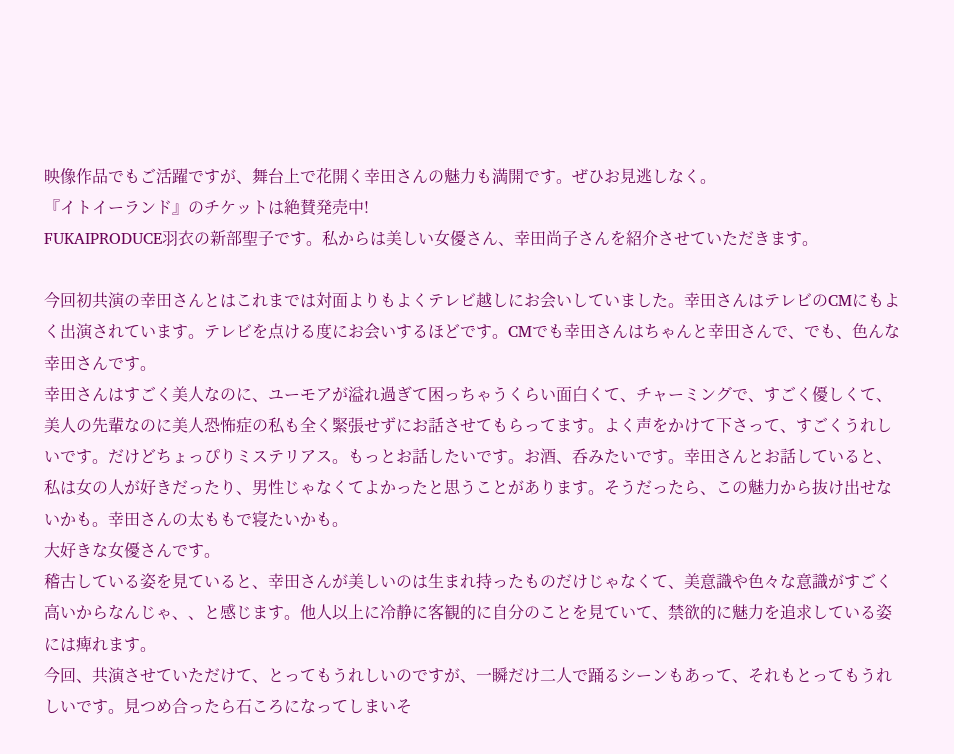映像作品でもご活躍ですが、舞台上で花開く幸田さんの魅力も満開です。ぜひお見逃しなく。
『イトイーランド』のチケットは絶賛発売中!
FUKAIPRODUCE羽衣の新部聖子です。私からは美しい女優さん、幸田尚子さんを紹介させていただきます。

今回初共演の幸田さんとはこれまでは対面よりもよくテレビ越しにお会いしていました。幸田さんはテレビのCMにもよく出演されています。テレビを点ける度にお会いするほどです。CMでも幸田さんはちゃんと幸田さんで、でも、色んな幸田さんです。
幸田さんはすごく美人なのに、ユーモアが溢れ過ぎて困っちゃうくらい面白くて、チャーミングで、すごく優しくて、美人の先輩なのに美人恐怖症の私も全く緊張せずにお話させてもらってます。よく声をかけて下さって、すごくうれしいです。だけどちょっぴりミステリアス。もっとお話したいです。お酒、呑みたいです。幸田さんとお話していると、私は女の人が好きだったり、男性じゃなくてよかったと思うことがあります。そうだったら、この魅力から抜け出せないかも。幸田さんの太ももで寝たいかも。
大好きな女優さんです。
稽古している姿を見ていると、幸田さんが美しいのは生まれ持ったものだけじゃなくて、美意識や色々な意識がすごく高いからなんじゃ、、と感じます。他人以上に冷静に客観的に自分のことを見ていて、禁欲的に魅力を追求している姿には痺れます。
今回、共演させていただけて、とってもうれしいのですが、一瞬だけ二人で踊るシーンもあって、それもとってもうれしいです。見つめ合ったら石ころになってしまいそ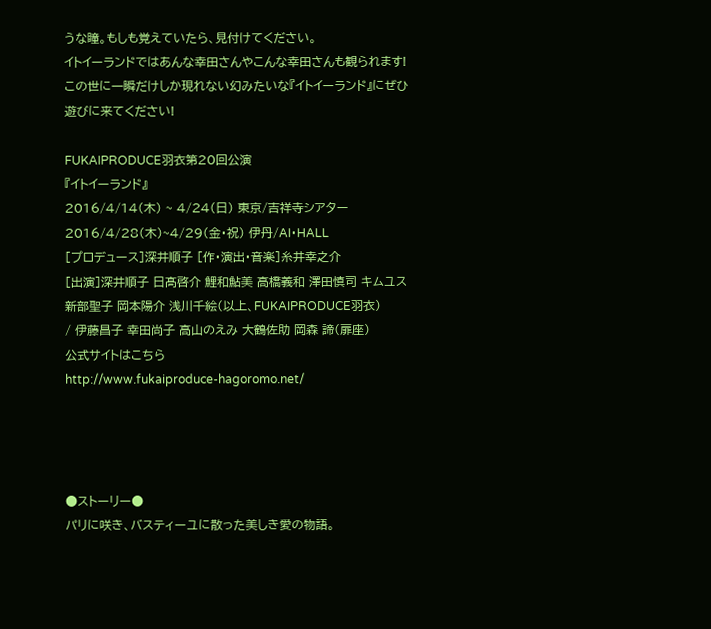うな瞳。もしも覚えていたら、見付けてください。
イトイーランドではあんな幸田さんやこんな幸田さんも観られます!この世に一瞬だけしか現れない幻みたいな『イトイーランド』にぜひ遊びに来てください!

FUKAIPRODUCE羽衣第20回公演
『イトイーランド』
2016/4/14(木) ~ 4/24(日) 東京/吉祥寺シアター
2016/4/28(木)~4/29(金・祝) 伊丹/AI・HALL
[プロデュース]深井順子 [作・演出・音楽]糸井幸之介
[出演]深井順子 日髙啓介 鯉和鮎美 高橋義和 澤田慎司 キムユス 新部聖子 岡本陽介 浅川千絵(以上、FUKAIPRODUCE羽衣)
/ 伊藤昌子 幸田尚子 高山のえみ 大鶴佐助 岡森 諦(扉座)
公式サイトはこちら
http://www.fukaiproduce-hagoromo.net/




●ストーリー●
パリに咲き、バスティーユに散った美しき愛の物語。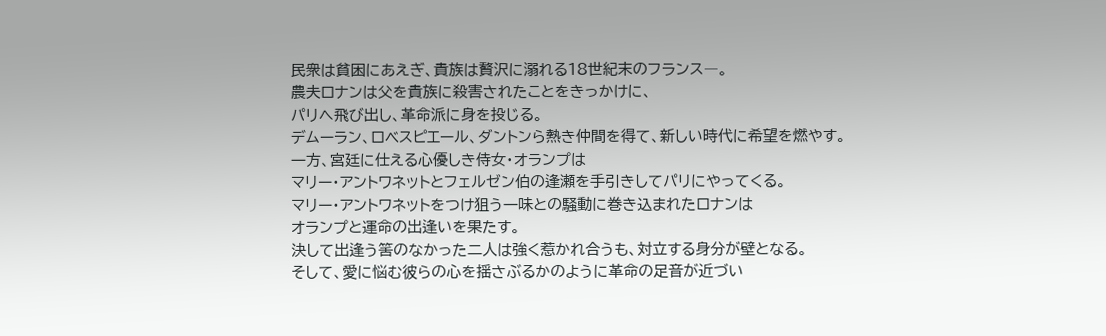民衆は貧困にあえぎ、貴族は贅沢に溺れる18世紀末のフランス―。
農夫ロナンは父を貴族に殺害されたことをきっかけに、
パリへ飛び出し、革命派に身を投じる。
デムーラン、ロベスピエール、ダントンら熱き仲間を得て、新しい時代に希望を燃やす。
一方、宮廷に仕える心優しき侍女・オランプは
マリー・アントワネットとフェルゼン伯の逢瀬を手引きしてパリにやってくる。
マリー・アントワネットをつけ狙う一味との騒動に巻き込まれたロナンは
オランプと運命の出逢いを果たす。
決して出逢う筈のなかった二人は強く惹かれ合うも、対立する身分が壁となる。
そして、愛に悩む彼らの心を揺さぶるかのように革命の足音が近づい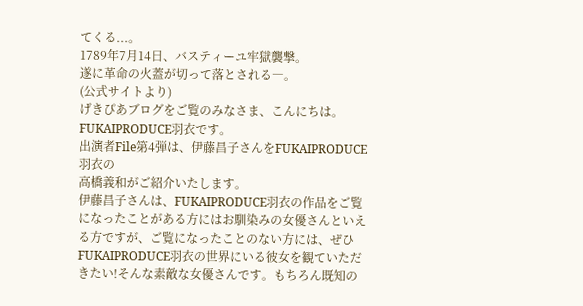てくる...。
1789年7月14日、バスティーユ牢獄襲撃。
遂に革命の火蓋が切って落とされる―。
(公式サイトより)
げきぴあブログをご覧のみなさま、こんにちは。
FUKAIPRODUCE羽衣です。
出演者File第4弾は、伊藤昌子さんをFUKAIPRODUCE羽衣の
高橋義和がご紹介いたします。
伊藤昌子さんは、FUKAIPRODUCE羽衣の作品をご覧になったことがある方にはお馴染みの女優さんといえる方ですが、ご覧になったことのない方には、ぜひFUKAIPRODUCE羽衣の世界にいる彼女を観ていただきたい!そんな素敵な女優さんです。もちろん既知の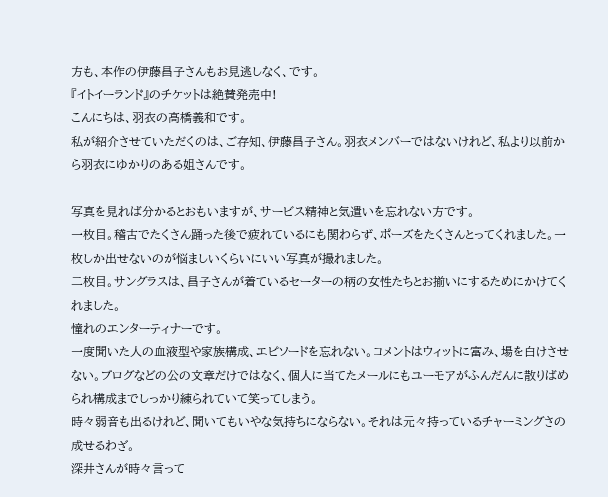方も、本作の伊藤昌子さんもお見逃しなく、です。
『イトイーランド』のチケットは絶賛発売中!
こんにちは、羽衣の高橋義和です。
私が紹介させていただくのは、ご存知、伊藤昌子さん。羽衣メンバーではないけれど、私より以前から羽衣にゆかりのある姐さんです。

写真を見れば分かるとおもいますが、サービス精神と気遣いを忘れない方です。
一枚目。稽古でたくさん踊った後で疲れているにも関わらず、ポーズをたくさんとってくれました。一枚しか出せないのが悩ましいくらいにいい写真が撮れました。
二枚目。サングラスは、昌子さんが着ているセーターの柄の女性たちとお揃いにするためにかけてくれました。
憧れのエンターティナーです。
一度聞いた人の血液型や家族構成、エピソードを忘れない。コメントはウィットに富み、場を白けさせない。ブログなどの公の文章だけではなく、個人に当てたメールにもユーモアがふんだんに散りばめられ構成までしっかり練られていて笑ってしまう。
時々弱音も出るけれど、聞いてもいやな気持ちにならない。それは元々持っているチャーミングさの成せるわざ。
深井さんが時々言って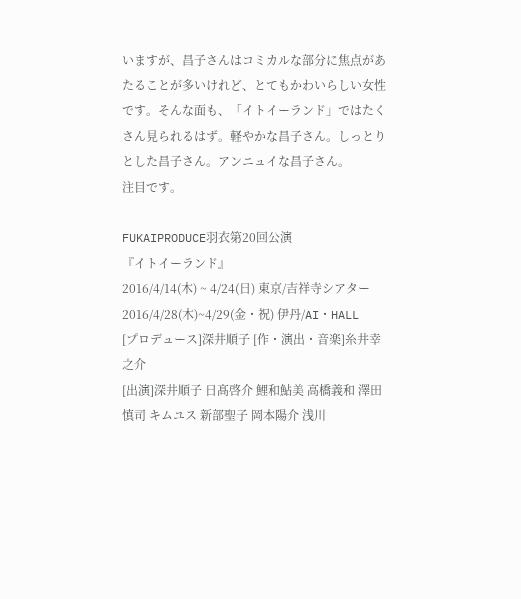いますが、昌子さんはコミカルな部分に焦点があたることが多いけれど、とてもかわいらしい女性です。そんな面も、「イトイーランド」ではたくさん見られるはず。軽やかな昌子さん。しっとりとした昌子さん。アンニュイな昌子さん。
注目です。

FUKAIPRODUCE羽衣第20回公演
『イトイーランド』
2016/4/14(木) ~ 4/24(日) 東京/吉祥寺シアター
2016/4/28(木)~4/29(金・祝) 伊丹/AI・HALL
[プロデュース]深井順子 [作・演出・音楽]糸井幸之介
[出演]深井順子 日髙啓介 鯉和鮎美 高橋義和 澤田慎司 キムユス 新部聖子 岡本陽介 浅川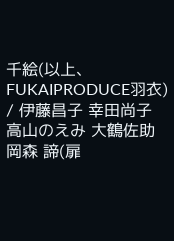千絵(以上、FUKAIPRODUCE羽衣)
/ 伊藤昌子 幸田尚子 高山のえみ 大鶴佐助 岡森 諦(扉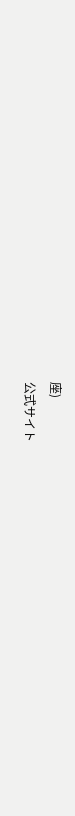座)
公式サイト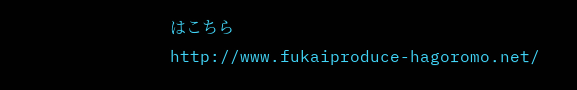はこちら
http://www.fukaiproduce-hagoromo.net/